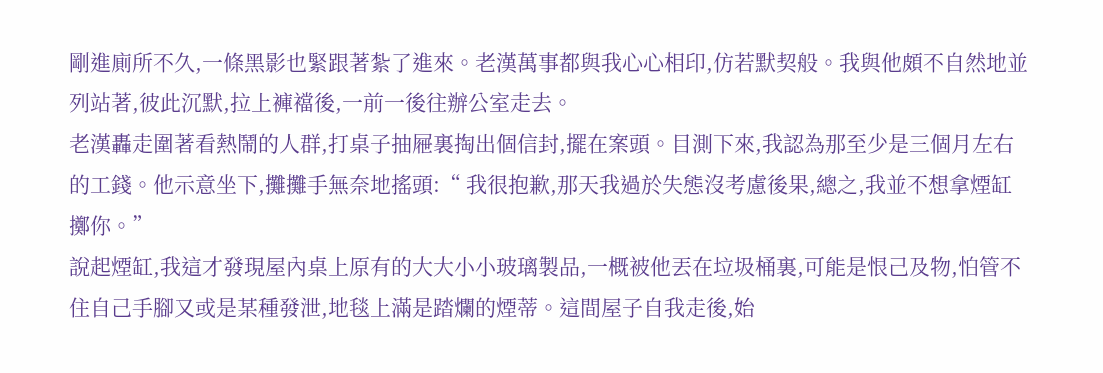剛進廁所不久,一條黑影也緊跟著紮了進來。老漢萬事都與我心心相印,仿若默契般。我與他頗不自然地並列站著,彼此沉默,拉上褲襠後,一前一後往辦公室走去。
老漢轟走圍著看熱鬧的人群,打桌子抽屜裏掏出個信封,擺在案頭。目測下來,我認為那至少是三個月左右的工錢。他示意坐下,攤攤手無奈地搖頭:“ 我很抱歉,那天我過於失態沒考慮後果,總之,我並不想拿煙缸擲你。”
說起煙缸,我這才發現屋內桌上原有的大大小小玻璃製品,一概被他丟在垃圾桶裏,可能是恨己及物,怕管不住自己手腳又或是某種發泄,地毯上滿是踏爛的煙蒂。這間屋子自我走後,始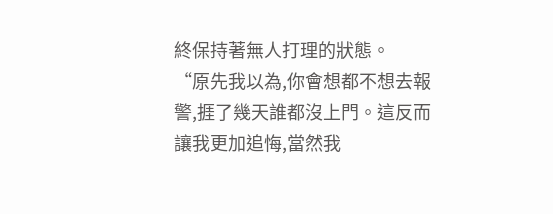終保持著無人打理的狀態。
“原先我以為,你會想都不想去報警,捱了幾天誰都沒上門。這反而讓我更加追悔,當然我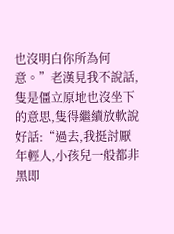也沒明白你所為何意。”老漢見我不說話,隻是僵立原地也沒坐下的意思,隻得繼續放軟說好話:“過去,我挺討厭年輕人,小孩兒一般都非黑即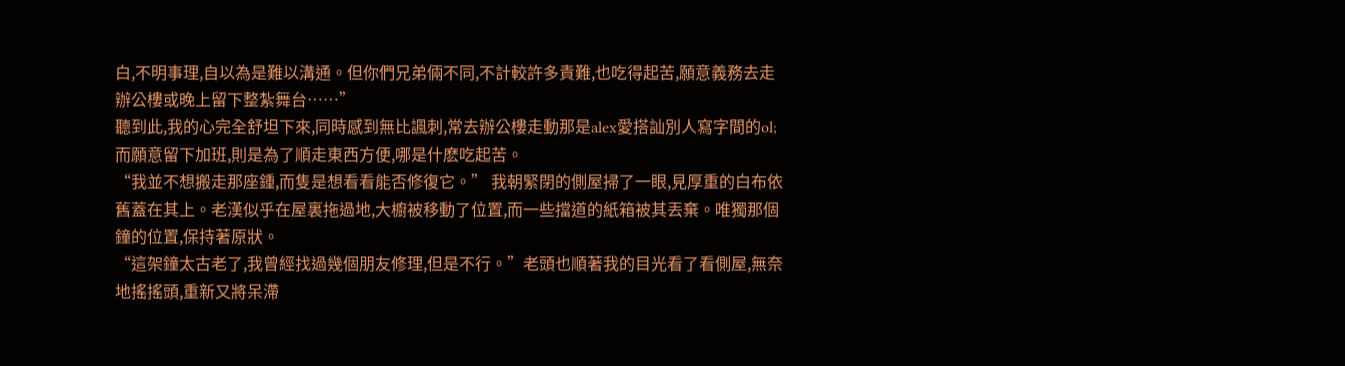白,不明事理,自以為是難以溝通。但你們兄弟倆不同,不計較許多責難,也吃得起苦,願意義務去走辦公樓或晚上留下整紮舞台……”
聽到此,我的心完全舒坦下來,同時感到無比諷刺,常去辦公樓走動那是alex愛搭訕別人寫字間的ol;而願意留下加班,則是為了順走東西方便,哪是什麽吃起苦。
“我並不想搬走那座鍾,而隻是想看看能否修復它。” 我朝緊閉的側屋掃了一眼,見厚重的白布依舊蓋在其上。老漢似乎在屋裏拖過地,大櫥被移動了位置,而一些擋道的紙箱被其丟棄。唯獨那個鐘的位置,保持著原狀。
“這架鐘太古老了,我曾經找過幾個朋友修理,但是不行。”老頭也順著我的目光看了看側屋,無奈地搖搖頭,重新又將呆滯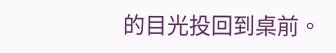的目光投回到桌前。